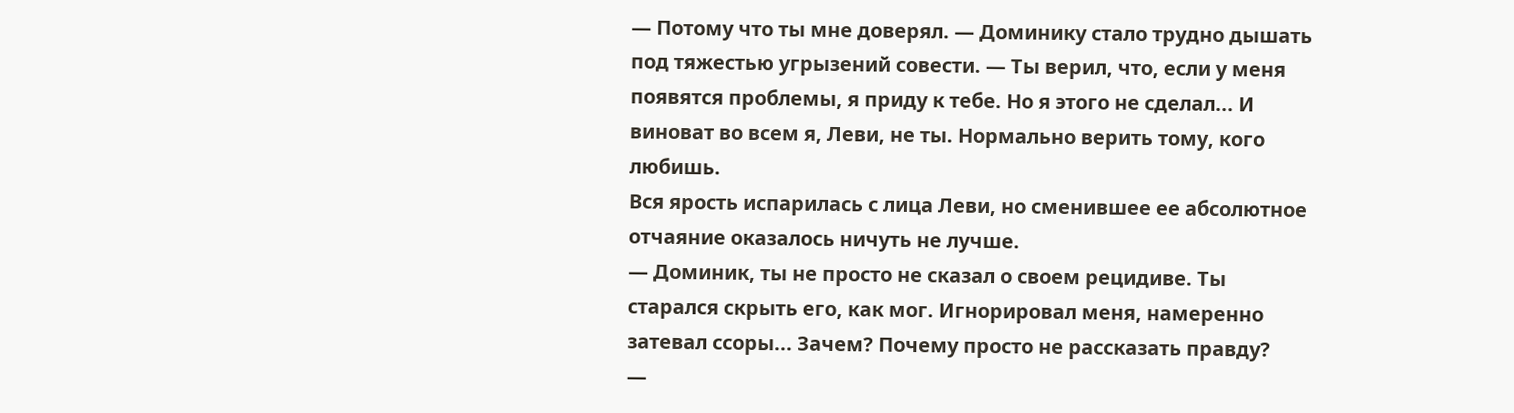— Потому что ты мне доверял. — Доминику стало трудно дышать под тяжестью угрызений совести. — Ты верил, что, если у меня появятся проблемы, я приду к тебе. Но я этого не сделал... И виноват во всем я, Леви, не ты. Нормально верить тому, кого любишь.
Вся ярость испарилась с лица Леви, но сменившее ее абсолютное отчаяние оказалось ничуть не лучше.
— Доминик, ты не просто не сказал о своем рецидиве. Ты старался скрыть его, как мог. Игнорировал меня, намеренно затевал ссоры... Зачем? Почему просто не рассказать правду?
—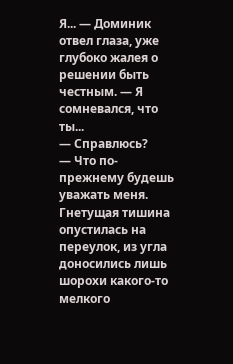Я... — Доминик отвел глаза, уже глубоко жалея о решении быть честным. — Я сомневался, что ты...
— Справлюсь?
— Что по-прежнему будешь уважать меня.
Гнетущая тишина опустилась на переулок, из угла доносились лишь шорохи какого-то мелкого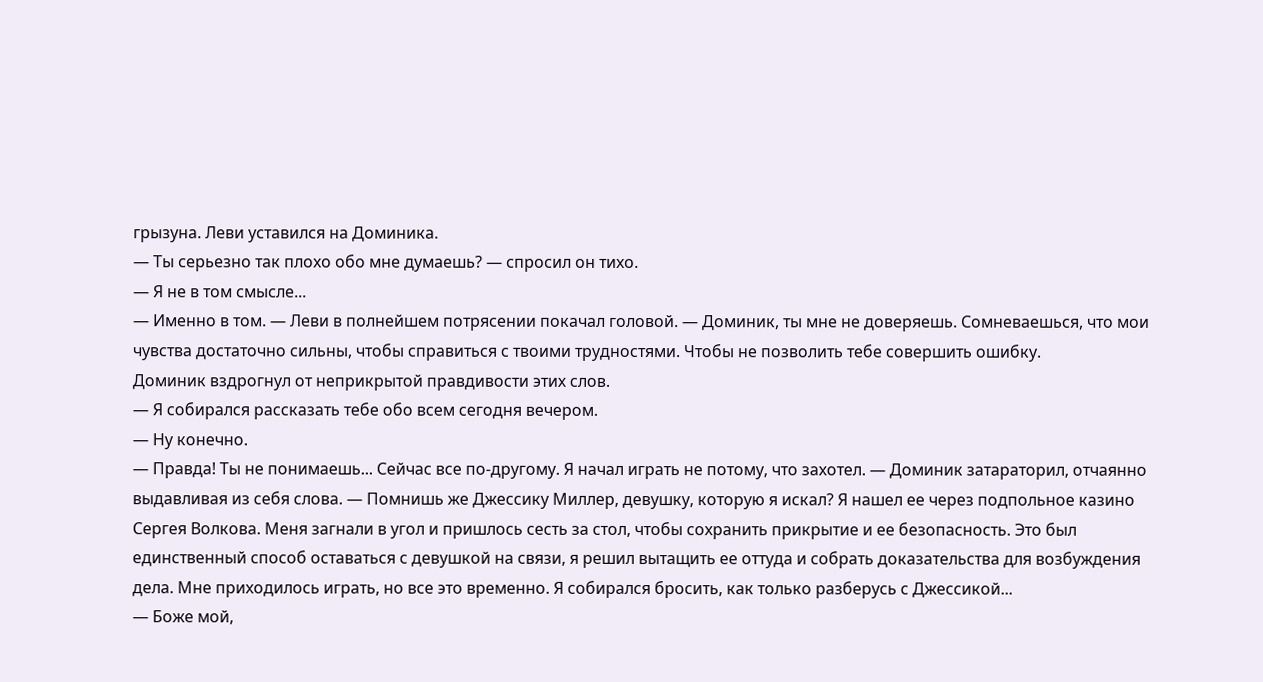грызуна. Леви уставился на Доминика.
— Ты серьезно так плохо обо мне думаешь? — спросил он тихо.
— Я не в том смысле...
— Именно в том. — Леви в полнейшем потрясении покачал головой. — Доминик, ты мне не доверяешь. Сомневаешься, что мои чувства достаточно сильны, чтобы справиться с твоими трудностями. Чтобы не позволить тебе совершить ошибку.
Доминик вздрогнул от неприкрытой правдивости этих слов.
— Я собирался рассказать тебе обо всем сегодня вечером.
— Ну конечно.
— Правда! Ты не понимаешь... Сейчас все по-другому. Я начал играть не потому, что захотел. — Доминик затараторил, отчаянно выдавливая из себя слова. — Помнишь же Джессику Миллер, девушку, которую я искал? Я нашел ее через подпольное казино Сергея Волкова. Меня загнали в угол и пришлось сесть за стол, чтобы сохранить прикрытие и ее безопасность. Это был единственный способ оставаться с девушкой на связи, я решил вытащить ее оттуда и собрать доказательства для возбуждения дела. Мне приходилось играть, но все это временно. Я собирался бросить, как только разберусь с Джессикой...
— Боже мой,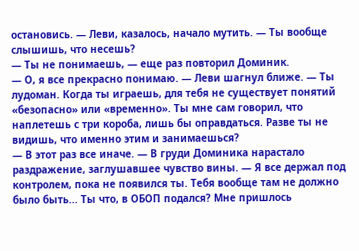остановись. — Леви, казалось, начало мутить. — Ты вообще слышишь, что несешь?
— Ты не понимаешь, — еще раз повторил Доминик.
— О, я все прекрасно понимаю. — Леви шагнул ближе. — Ты лудоман. Когда ты играешь, для тебя не существует понятий «безопасно» или «временно». Ты мне сам говорил, что наплетешь с три короба, лишь бы оправдаться. Разве ты не видишь, что именно этим и занимаешься?
— В этот раз все иначе. — В груди Доминика нарастало раздражение, заглушавшее чувство вины. — Я все держал под контролем, пока не появился ты. Тебя вообще там не должно было быть... Ты что, в ОБОП подался? Мне пришлось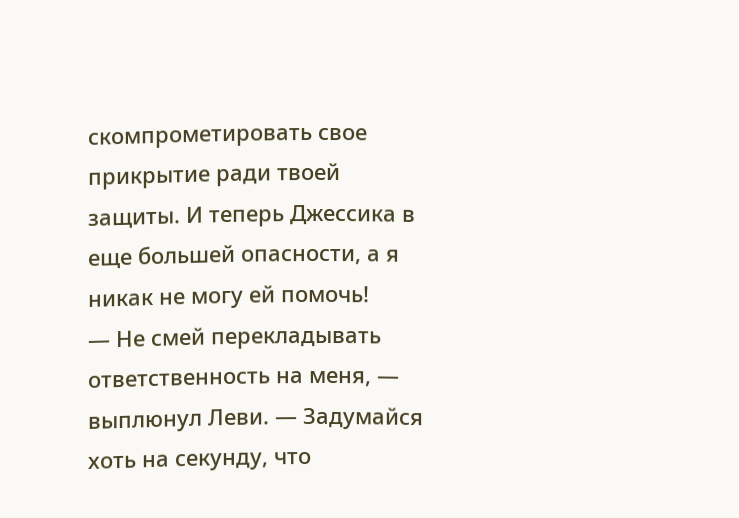скомпрометировать свое прикрытие ради твоей защиты. И теперь Джессика в еще большей опасности, а я никак не могу ей помочь!
— Не смей перекладывать ответственность на меня, — выплюнул Леви. — Задумайся хоть на секунду, что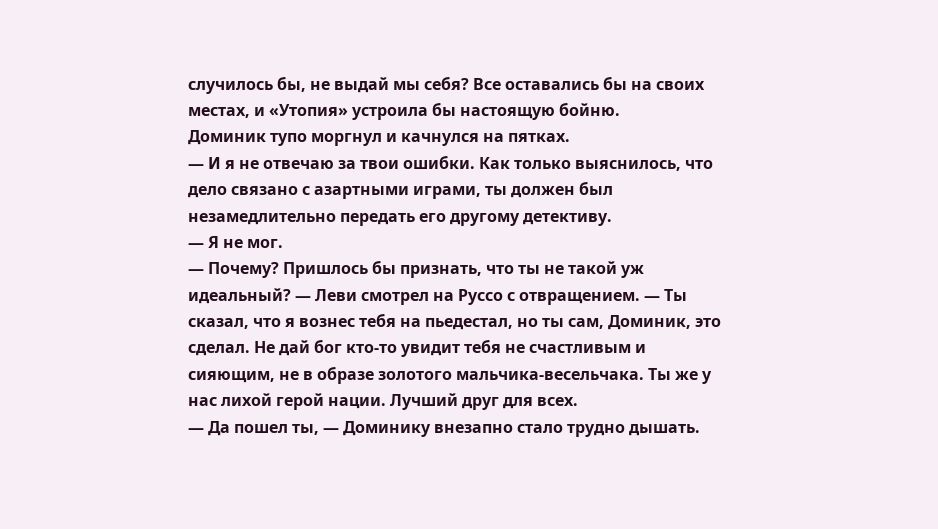случилось бы, не выдай мы себя? Все оставались бы на своих местах, и «Утопия» устроила бы настоящую бойню.
Доминик тупо моргнул и качнулся на пятках.
— И я не отвечаю за твои ошибки. Как только выяснилось, что дело связано с азартными играми, ты должен был незамедлительно передать его другому детективу.
— Я не мог.
— Почему? Пришлось бы признать, что ты не такой уж идеальный? — Леви смотрел на Руссо с отвращением. — Ты сказал, что я вознес тебя на пьедестал, но ты сам, Доминик, это сделал. Не дай бог кто-то увидит тебя не счастливым и сияющим, не в образе золотого мальчика-весельчака. Ты же у нас лихой герой нации. Лучший друг для всех.
— Да пошел ты, — Доминику внезапно стало трудно дышать.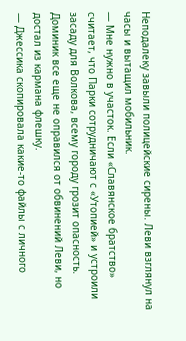Неподалеку завыли полицейские сирены. Леви взглянул на часы и вытащил мобильник.
— Мне нужно в участок. Если «Славянское братство» считает, что Парки сотрудничают с «Утопией» и устроили засаду для Волкова, всему городу грозит опасность.
Доминик все еще не оправился от обвинений Леви, но достал из кармана флешку.
— Джессика скопировала какие-то файлы с личного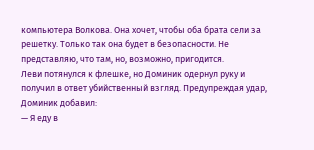компьютера Волкова. Она хочет, чтобы оба брата сели за решетку. Только так она будет в безопасности. Не представляю, что там, но, возможно, пригодится.
Леви потянулся к флешке, но Доминик одернул руку и получил в ответ убийственный взгляд. Предупреждая удар, Доминик добавил:
— Я еду в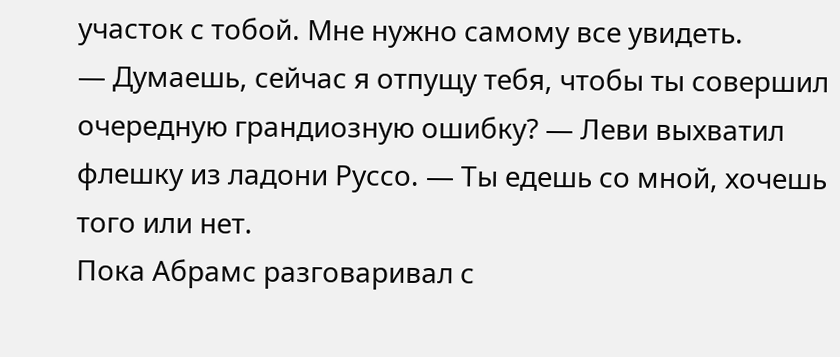участок с тобой. Мне нужно самому все увидеть.
— Думаешь, сейчас я отпущу тебя, чтобы ты совершил очередную грандиозную ошибку? — Леви выхватил флешку из ладони Руссо. — Ты едешь со мной, хочешь того или нет.
Пока Абрамс разговаривал с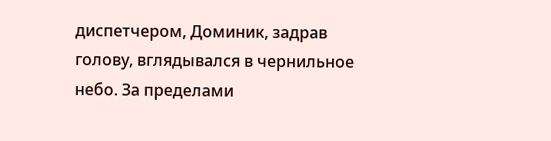диспетчером, Доминик, задрав голову, вглядывался в чернильное небо. За пределами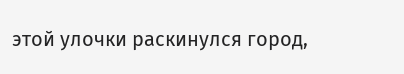этой улочки раскинулся город,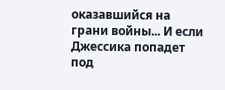оказавшийся на грани войны... И если Джессика попадет под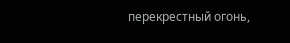перекрестный огонь,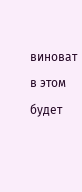виноват в этом будет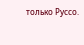только Руссо.